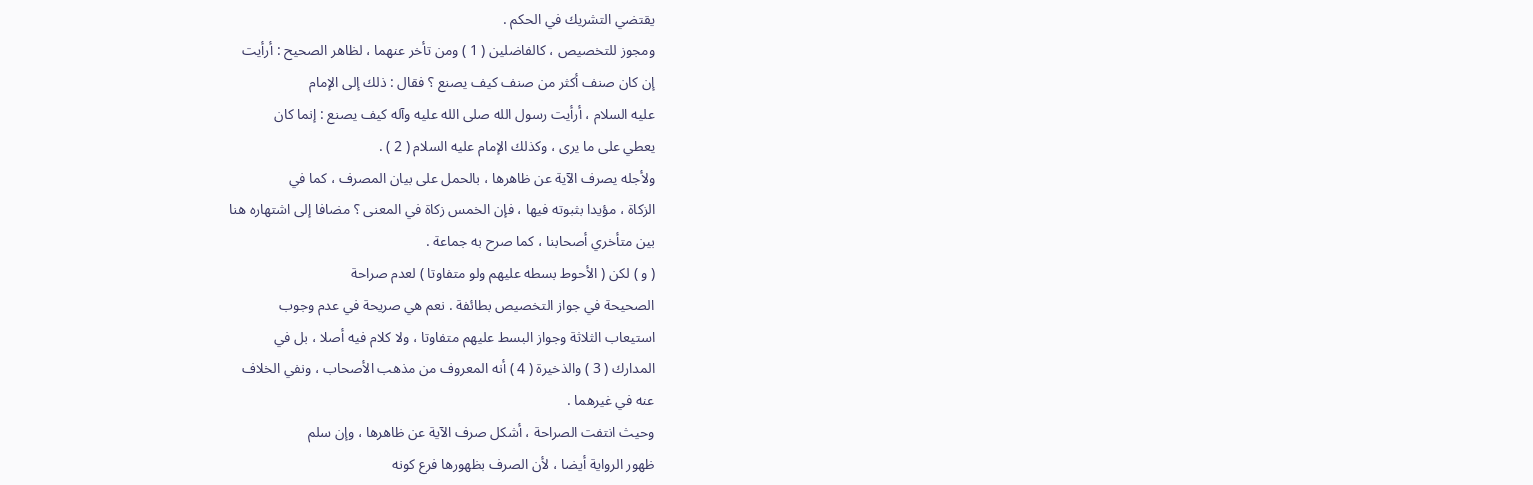يقتضي التشريك في الحكم .
ومجوز للتخصيص ، كالفاضلين ( 1 ) ومن تأخر عنهما ، لظاهر الصحيح : أرأيت
إن كان صنف أكثر من صنف كيف يصنع ؟ فقال : ذلك إلى الإمام
عليه السلام ، أرأيت رسول الله صلى الله عليه وآله كيف يصنع : إنما كان
يعطي على ما يرى ، وكذلك الإمام عليه السلام ( 2 ) .
ولأجله يصرف الآية عن ظاهرها ، بالحمل على بيان المصرف ، كما في
الزكاة ، مؤيدا بثبوته فيها ، فإن الخمس زكاة في المعنى ؟ مضافا إلى اشتهاره هنا
بين متأخري أصحابنا ، كما صرح به جماعة .
( و ) لكن ( الأحوط بسطه عليهم ولو متفاوتا ) لعدم صراحة
الصحيحة في جواز التخصيص بطائفة . نعم هي صريحة في عدم وجوب
استيعاب الثلاثة وجواز البسط عليهم متفاوتا ، ولا كلام فيه أصلا ، بل في
المدارك ( 3 ) والذخيرة ( 4 ) أنه المعروف من مذهب الأصحاب ، ونفي الخلاف
عنه في غيرهما .
وحيث انتفت الصراحة ، أشكل صرف الآية عن ظاهرها ، وإن سلم
ظهور الرواية أيضا ، لأن الصرف بظهورها فرع كونه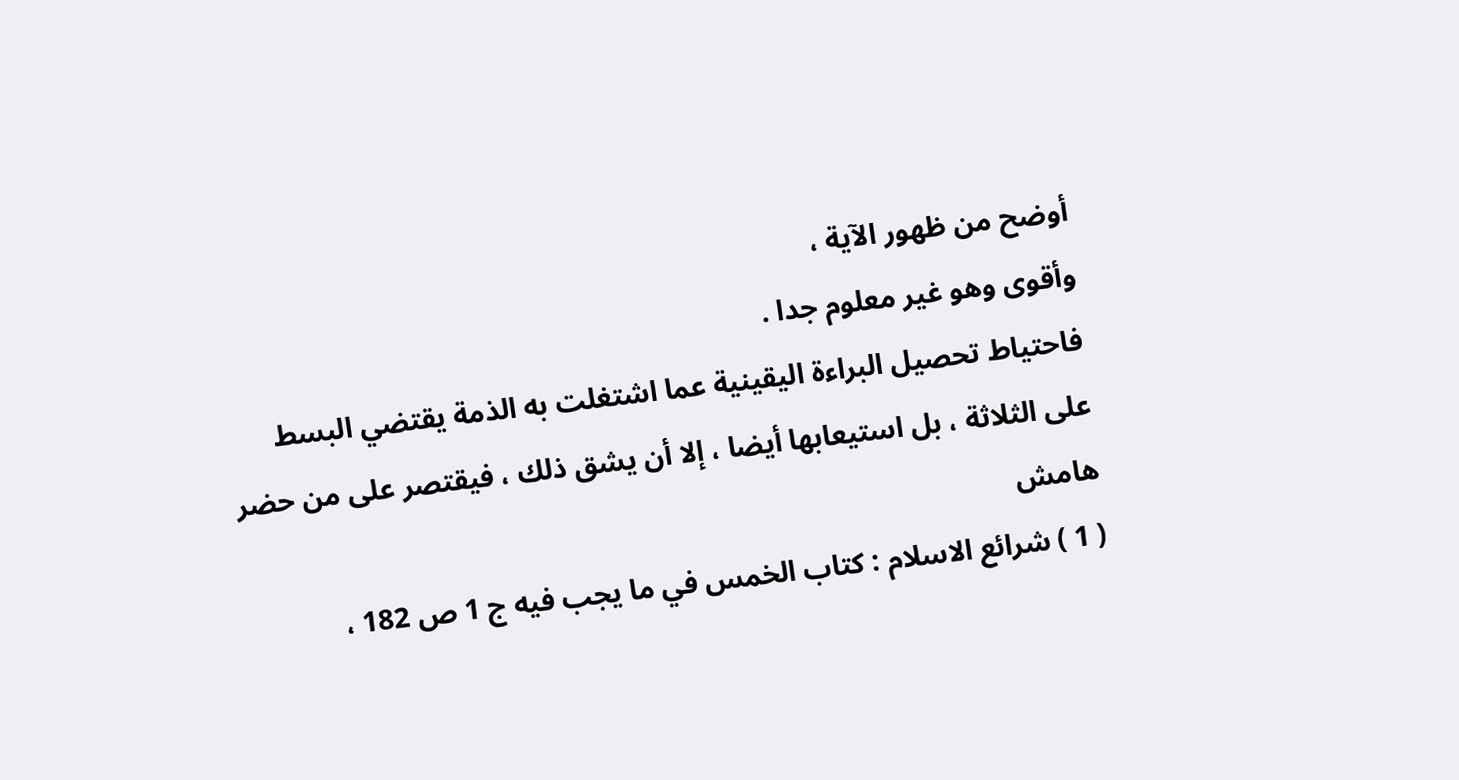أوضح من ظهور الآية ،
وأقوى وهو غير معلوم جدا .
فاحتياط تحصيل البراءة اليقينية عما اشتغلت به الذمة يقتضي البسط
على الثلاثة ، بل استيعابها أيضا ، إلا أن يشق ذلك ، فيقتصر على من حضر
هامش
( 1 ) شرائع الاسلام : كتاب الخمس في ما يجب فيه ج 1 ص 182 ،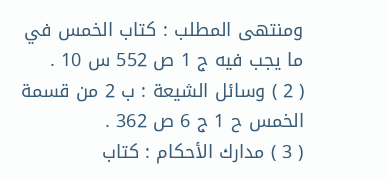ومنتهى المطلب : كتاب الخمس في
ما يجب فيه ج 1 ص 552 س 10 .
( 2 ) وسائل الشيعة : ب 2 من قسمة الخمس ح 1 ج 6 ص 362 .
( 3 ) مدارك الأحكام : كتاب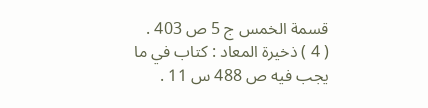قسمة الخمس ج 5 ص 403 .
( 4 ) ذخيرة المعاد : كتاب في ما يجب فيه ص 488 س 11 .